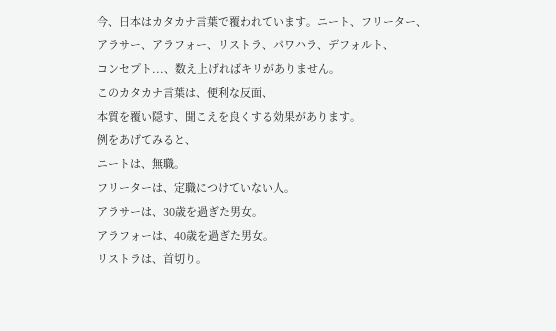今、日本はカタカナ言葉で覆われています。ニート、フリーター、
アラサー、アラフォー、リストラ、パワハラ、デフォルト、
コンセプト...、数え上げればキリがありません。
このカタカナ言葉は、便利な反面、
本質を覆い隠す、聞こえを良くする効果があります。
例をあげてみると、
ニートは、無職。
フリーターは、定職につけていない人。
アラサーは、30歳を過ぎた男女。
アラフォーは、40歳を過ぎた男女。
リストラは、首切り。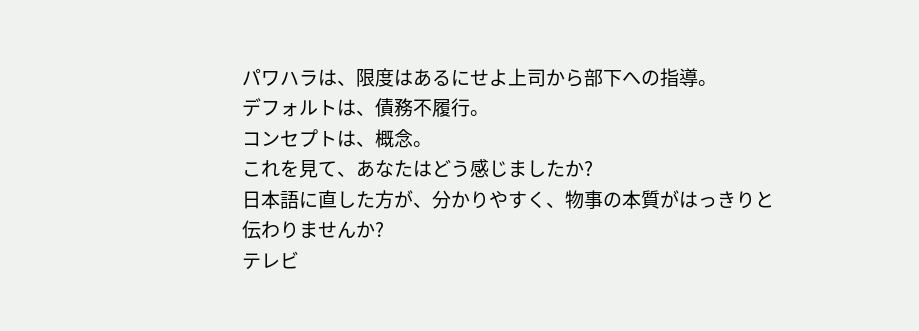パワハラは、限度はあるにせよ上司から部下への指導。
デフォルトは、債務不履行。
コンセプトは、概念。
これを見て、あなたはどう感じましたか?
日本語に直した方が、分かりやすく、物事の本質がはっきりと
伝わりませんか?
テレビ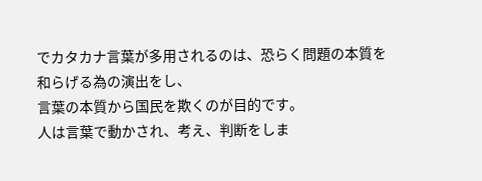でカタカナ言葉が多用されるのは、恐らく問題の本質を
和らげる為の演出をし、
言葉の本質から国民を欺くのが目的です。
人は言葉で動かされ、考え、判断をしま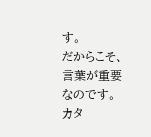す。
だからこそ、言葉が重要なのです。
カタ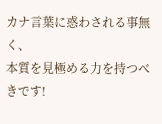カナ言葉に惑わされる事無く、
本質を見極める力を持つべきです!